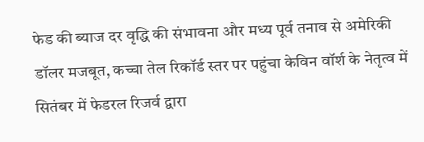फेड की ब्याज दर वृद्धि की संभावना और मध्य पूर्व तनाव से अमेरिकी डॉलर मजबूत, कच्चा तेल रिकॉर्ड स्तर पर पहुंचा केविन वॉर्श के नेतृत्व में सितंबर में फेडरल रिजर्व द्वारा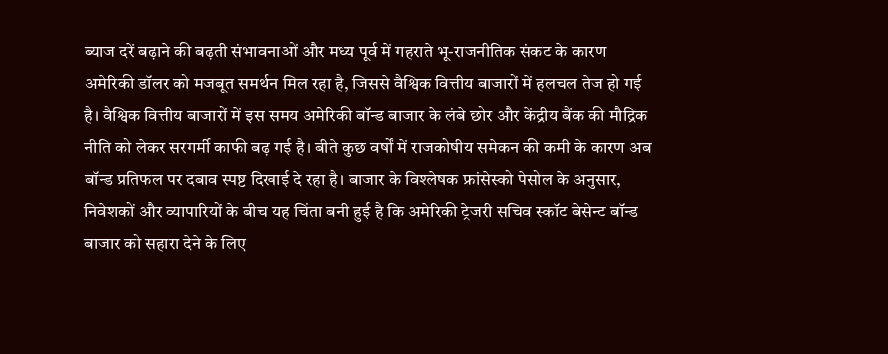ब्याज दरें बढ़ाने की बढ़ती संभावनाओं और मध्य पूर्व में गहराते भू-राजनीतिक संकट के कारण अमेरिकी डॉलर को मजबूत समर्थन मिल रहा है, जिससे वैश्विक वित्तीय बाजारों में हलचल तेज हो गई है। वैश्विक वित्तीय बाजारों में इस समय अमेरिकी बॉन्ड बाजार के लंबे छोर और केंद्रीय बैंक की मौद्रिक नीति को लेकर सरगर्मी काफी बढ़ गई है। बीते कुछ वर्षों में राजकोषीय समेकन की कमी के कारण अब बॉन्ड प्रतिफल पर दबाव स्पष्ट दिखाई दे रहा है। बाजार के विश्लेषक फ्रांसेस्को पेसोल के अनुसार, निवेशकों और व्यापारियों के बीच यह चिंता बनी हुई है कि अमेरिकी ट्रेजरी सचिव स्कॉट बेसेन्ट बॉन्ड बाजार को सहारा देने के लिए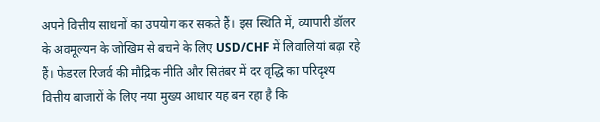अपने वित्तीय साधनों का उपयोग कर सकते हैं। इस स्थिति में, व्यापारी डॉलर के अवमूल्यन के जोखिम से बचने के लिए USD/CHF में लिवालियां बढ़ा रहे हैं। फेडरल रिजर्व की मौद्रिक नीति और सितंबर में दर वृद्धि का परिदृश्य वित्तीय बाजारों के लिए नया मुख्य आधार यह बन रहा है कि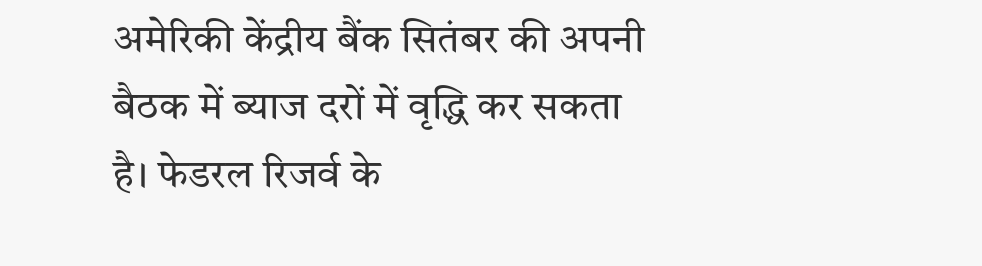अमेरिकी केंद्रीय बैंक सितंबर की अपनी बैठक में ब्याज दरों में वृद्धि कर सकता है। फेडरल रिजर्व के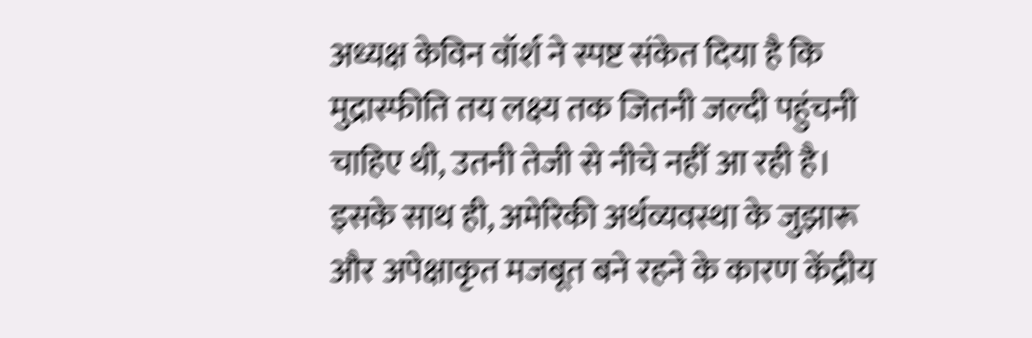अध्यक्ष केविन वॉर्श ने स्पष्ट संकेत दिया है कि मुद्रास्फीति तय लक्ष्य तक जितनी जल्दी पहुंचनी चाहिए थी, उतनी तेजी से नीचे नहीं आ रही है। इसके साथ ही, अमेरिकी अर्थव्यवस्था के जुझारू और अपेक्षाकृत मजबूत बने रहने के कारण केंद्रीय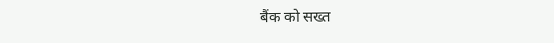बैंक को सख्त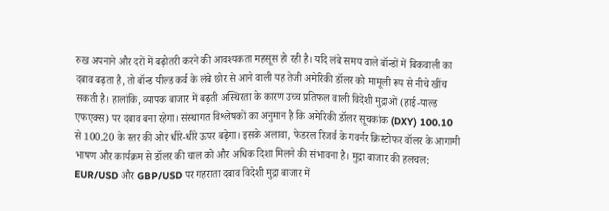रुख अपनाने और दरों में बढ़ोतरी करने की आवश्यकता महसूस हो रही है। यदि लंबे समय वाले बॉन्डों में बिकवाली का दबाव बढ़ता है, तो बॉन्ड यील्ड कर्व के लंबे छोर से आने वाली यह तेजी अमेरिकी डॉलर को मामूली रूप से नीचे खींच सकती है। हालांकि, व्यापक बाजार में बढ़ती अस्थिरता के कारण उच्च प्रतिफल वाली विदेशी मुद्राओं (हाई-याल्ड एफएक्स) पर दबाव बना रहेगा। संस्थागत विश्लेषकों का अनुमान है कि अमेरिकी डॉलर सूचकांक (DXY) 100.10 से 100.20 के स्तर की ओर धीरे-धीरे ऊपर बढ़ेगा। इसके अलावा, फेडरल रिजर्व के गवर्नर क्रिस्टोफर वॉलर के आगामी भाषण और कार्यक्रम से डॉलर की चाल को और अधिक दिशा मिलने की संभावना है। मुद्रा बाजार की हलचल: EUR/USD और GBP/USD पर गहराता दबाव विदेशी मुद्रा बाजार में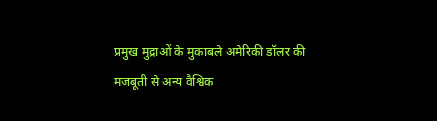प्रमुख मुद्राओं के मुकाबले अमेरिकी डॉलर की मजबूती से अन्य वैश्विक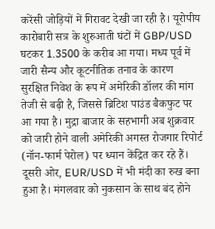करेंसी जोड़ियों में गिरावट देखी जा रही है। यूरोपीय कारोबारी सत्र के शुरुआती घंटों में GBP/USD घटकर 1.3500 के करीब आ गया। मध्य पूर्व में जारी सैन्य और कूटनीतिक तनाव के कारण सुरक्षित निवेश के रूप में अमेरिकी डॉलर की मांग तेजी से बढ़ी है, जिससे ब्रिटिश पाउंड बैकफुट पर आ गया है। मुद्रा बाजार के सहभागी अब शुक्रवार को जारी होने वाली अमेरिकी अगस्त रोजगार रिपोर्ट (नॉन-फार्म पेरोल) पर ध्यान केंद्रित कर रहे हैं। दूसरी ओर, EUR/USD में भी मंदी का रुख बना हुआ है। मंगलवार को नुकसान के साथ बंद होने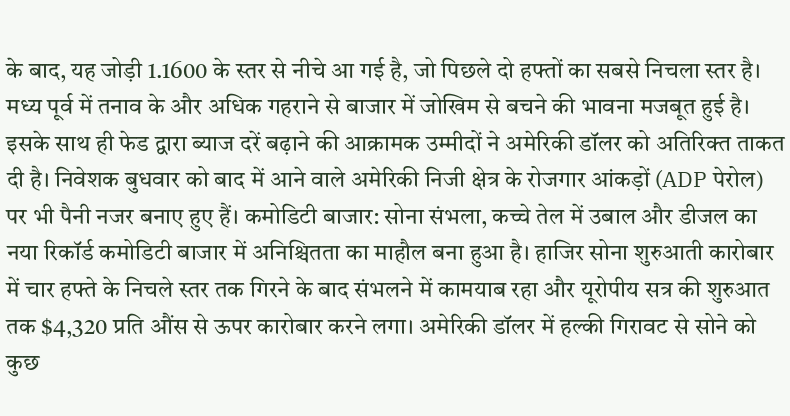के बाद, यह जोड़ी 1.1600 के स्तर से नीचे आ गई है, जो पिछले दो हफ्तों का सबसे निचला स्तर है। मध्य पूर्व में तनाव के और अधिक गहराने से बाजार में जोखिम से बचने की भावना मजबूत हुई है। इसके साथ ही फेड द्वारा ब्याज दरें बढ़ाने की आक्रामक उम्मीदों ने अमेरिकी डॉलर को अतिरिक्त ताकत दी है। निवेशक बुधवार को बाद में आने वाले अमेरिकी निजी क्षेत्र के रोजगार आंकड़ों (ADP पेरोल) पर भी पैनी नजर बनाए हुए हैं। कमोडिटी बाजार: सोना संभला, कच्चे तेल में उबाल और डीजल का नया रिकॉर्ड कमोडिटी बाजार में अनिश्चितता का माहौल बना हुआ है। हाजिर सोना शुरुआती कारोबार में चार हफ्ते के निचले स्तर तक गिरने के बाद संभलने में कामयाब रहा और यूरोपीय सत्र की शुरुआत तक $4,320 प्रति औंस से ऊपर कारोबार करने लगा। अमेरिकी डॉलर में हल्की गिरावट से सोने को कुछ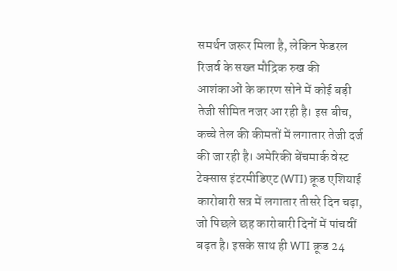समर्थन जरूर मिला है, लेकिन फेडरल रिजर्व के सख्त मौद्रिक रुख की आशंकाओं के कारण सोने में कोई बड़ी तेजी सीमित नजर आ रही है। इस बीच, कच्चे तेल की कीमतों में लगातार तेजी दर्ज की जा रही है। अमेरिकी बेंचमार्क वेस्ट टेक्सास इंटरमीडिएट (WTI) क्रूड एशियाई कारोबारी सत्र में लगातार तीसरे दिन चढ़ा, जो पिछले छह कारोबारी दिनों में पांचवीं बढ़त है। इसके साथ ही WTI क्रूड 24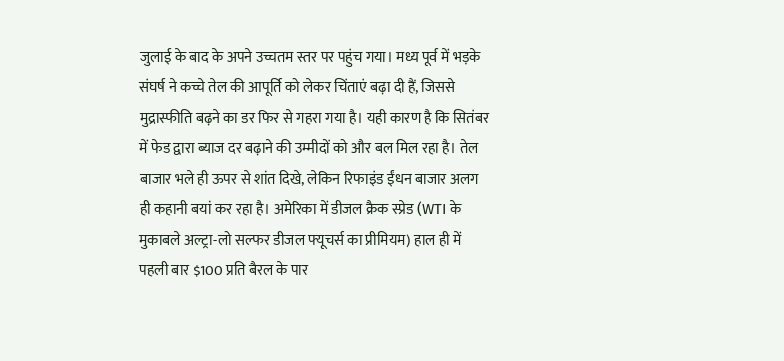जुलाई के बाद के अपने उच्चतम स्तर पर पहुंच गया। मध्य पूर्व में भड़के संघर्ष ने कच्चे तेल की आपूर्ति को लेकर चिंताएं बढ़ा दी हैं, जिससे मुद्रास्फीति बढ़ने का डर फिर से गहरा गया है। यही कारण है कि सितंबर में फेड द्वारा ब्याज दर बढ़ाने की उम्मीदों को और बल मिल रहा है। तेल बाजार भले ही ऊपर से शांत दिखे, लेकिन रिफाइंड ईंधन बाजार अलग ही कहानी बयां कर रहा है। अमेरिका में डीजल क्रैक स्प्रेड (WTI के मुकाबले अल्ट्रा-लो सल्फर डीजल फ्यूचर्स का प्रीमियम) हाल ही में पहली बार $100 प्रति बैरल के पार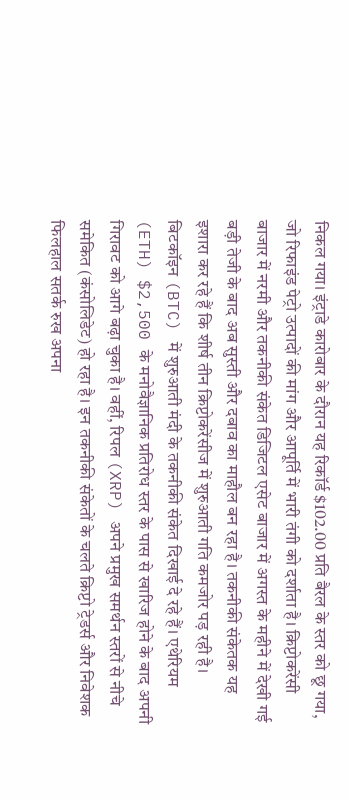निकल गया। इंट्राडे कारोबार के दौरान यह रिकॉर्ड $102.00 प्रति बैरल के स्तर को छू गया, जो रिफाइंड पेट्रो उत्पादों की मांग और आपूर्ति में भारी तंगी को दर्शाता है। क्रिप्टोकरेंसी बाजार में नरमी और तकनीकी संकेत डिजिटल एसेट बाजार में अगस्त के महीने में देखी गई बड़ी तेजी के बाद अब सुस्ती और दबाव का माहौल बन रहा है। तकनीकी संकेतक यह इशारा कर रहे हैं कि शीर्ष तीन क्रिप्टोकरेंसीज में शुरुआती गति कमजोर पड़ रही है। बिटकॉइन (BTC) में शुरुआती मंदी के तकनीकी संकेत दिखाई दे रहे हैं। एथेरियम (ETH) $2,500 के मनोवैज्ञानिक प्रतिरोध स्तर के पास से खारिज होने के बाद अपनी गिरावट को आगे बढ़ा चुका है। वहीं, रिपल (XRP) अपने प्रमुख समर्थन स्तरों से नीचे समेकित (कंसोलिडेट) हो रहा है। इन तकनीकी संकेतों के चलते क्रिप्टो ट्रेडर्स और निवेशक फिलहाल सतर्क रुख अपना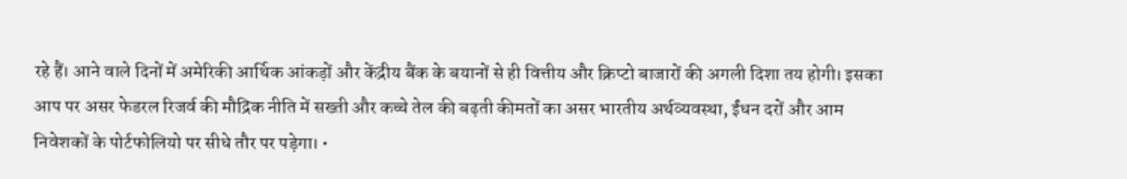रहे हैं। आने वाले दिनों में अमेरिकी आर्थिक आंकड़ों और केंद्रीय बैंक के बयानों से ही वित्तीय और क्रिप्टो बाजारों की अगली दिशा तय होगी। इसका आप पर असर फेडरल रिजर्व की मौद्रिक नीति में सख्ती और कच्चे तेल की बढ़ती कीमतों का असर भारतीय अर्थव्यवस्था, ईंधन दरों और आम निवेशकों के पोर्टफोलियो पर सीधे तौर पर पड़ेगा। •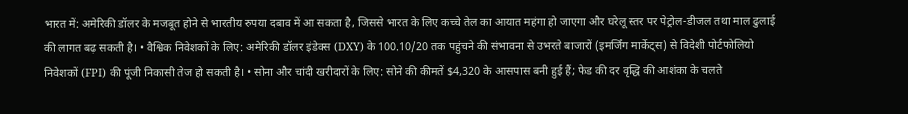भारत में: अमेरिकी डॉलर के मजबूत होने से भारतीय रुपया दबाव में आ सकता है, जिससे भारत के लिए कच्चे तेल का आयात महंगा हो जाएगा और घरेलू स्तर पर पेट्रोल-डीजल तथा माल ढुलाई की लागत बढ़ सकती है। • वैश्विक निवेशकों के लिए: अमेरिकी डॉलर इंडेक्स (DXY) के 100.10/20 तक पहुंचने की संभावना से उभरते बाजारों (इमर्जिंग मार्केट्स) से विदेशी पोर्टफोलियो निवेशकों (FPI) की पूंजी निकासी तेज हो सकती है। • सोना और चांदी खरीदारों के लिए: सोने की कीमतें $4,320 के आसपास बनी हुई हैं; फेड की दर वृद्धि की आशंका के चलते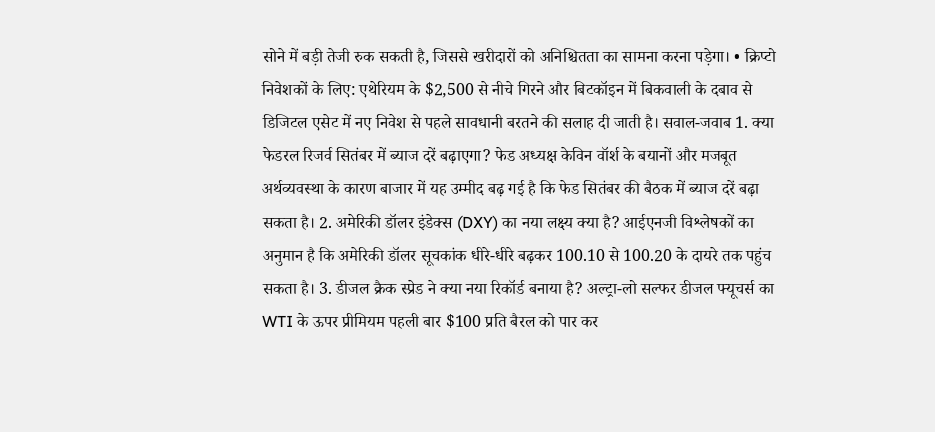सोने में बड़ी तेजी रुक सकती है, जिससे खरीदारों को अनिश्चितता का सामना करना पड़ेगा। • क्रिप्टो निवेशकों के लिए: एथेरियम के $2,500 से नीचे गिरने और बिटकॉइन में बिकवाली के दबाव से डिजिटल एसेट में नए निवेश से पहले सावधानी बरतने की सलाह दी जाती है। सवाल-जवाब 1. क्या फेडरल रिजर्व सितंबर में ब्याज दरें बढ़ाएगा? फेड अध्यक्ष केविन वॉर्श के बयानों और मजबूत अर्थव्यवस्था के कारण बाजार में यह उम्मीद बढ़ गई है कि फेड सितंबर की बैठक में ब्याज दरें बढ़ा सकता है। 2. अमेरिकी डॉलर इंडेक्स (DXY) का नया लक्ष्य क्या है? आईएनजी विश्लेषकों का अनुमान है कि अमेरिकी डॉलर सूचकांक धीरे-धीरे बढ़कर 100.10 से 100.20 के दायरे तक पहुंच सकता है। 3. डीजल क्रैक स्प्रेड ने क्या नया रिकॉर्ड बनाया है? अल्ट्रा-लो सल्फर डीजल फ्यूचर्स का WTI के ऊपर प्रीमियम पहली बार $100 प्रति बैरल को पार कर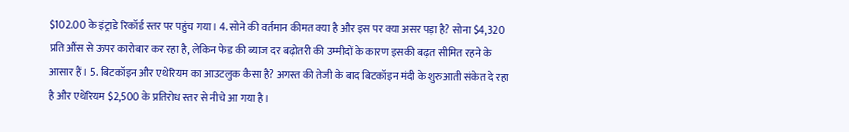$102.00 के इंट्राडे रिकॉर्ड स्तर पर पहुंच गया। 4. सोने की वर्तमान कीमत क्या है और इस पर क्या असर पड़ा है? सोना $4,320 प्रति औंस से ऊपर कारोबार कर रहा है, लेकिन फेड की ब्याज दर बढ़ोतरी की उम्मीदों के कारण इसकी बढ़त सीमित रहने के आसार हैं। 5. बिटकॉइन और एथेरियम का आउटलुक कैसा है? अगस्त की तेजी के बाद बिटकॉइन मंदी के शुरुआती संकेत दे रहा है और एथेरियम $2,500 के प्रतिरोध स्तर से नीचे आ गया है।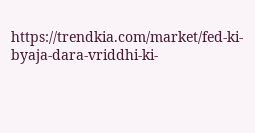https://trendkia.com/market/fed-ki-byaja-dara-vriddhi-ki-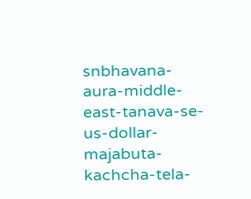snbhavana-aura-middle-east-tanava-se-us-dollar-majabuta-kachcha-tela-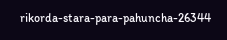rikorda-stara-para-pahuncha-26344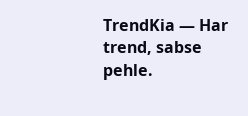TrendKia — Har trend, sabse pehle.